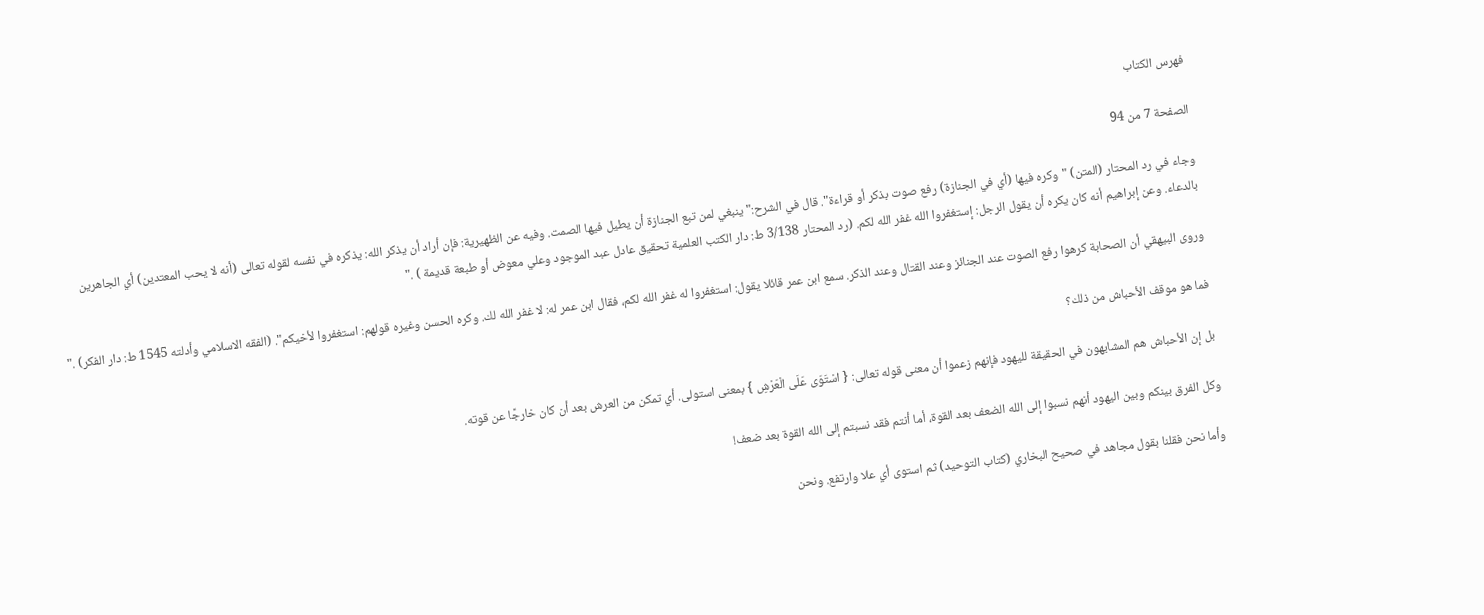فهرس الكتاب

الصفحة 7 من 94

وجاء في رد المحتار (المتن) "وكره فيها (أي في الجنازة) رفع صوت بذكر أو قراءة". قال في الشرح:"ينبغي لمن تبع الجنازة أن يطيل فيها الصمت. وفيه عن الظهيرية: فإن أراد أن يذكر الله: يذكره في نفسه لقوله تعالى (أنه لا يحب المعتدين) أي الجاهرين بالدعاء. وعن إبراهيم أنه كان يكره أن يقول الرجل: إستغفروا الله غفر الله لكم. (رد المحتار 3/138 ط: دار الكتب العلمية تحقيق عادل عبد الموجود وعلي معوض أو طبعة قديمة ) ."

وروى البيهقي أن الصحابة كرهوا رفع الصوت عند الجنائز وعند القتال وعند الذكر. سمع ابن عمر قائلا يقول: استغفروا له غفر الله لكم، فقال ابن عمر له: لا غفر الله لك. وكره الحسن وغيره قولهم: استغفروا لأخيكم". (الفقه الاسلامي وأدلته 1545 ط: دار الفكر) ."

فما هو موقف الأحباش من ذلك؟

بل إن الأحباش هم المشابهون في الحقيقة لليهود فإنهم زعموا أن معنى قوله تعالى: { اسْتَوَى عَلَى الْعَرْشِ } بمعنى استولى. أي تمكن من العرش بعد أن كان خارجًا عن قوته.

وكل الفرق بينكم وبين اليهود أنهم نسبوا إلى الله الضعف بعد القوة، أما أنتم فقد نسبتم إلى الله القوة بعد ضعف!

وأما نحن فقلنا بقول مجاهد في صحيح البخاري (كتاب التوحيد) ثم استوى أي علا وارتفع. ونحن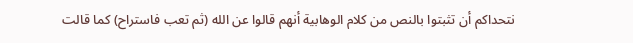نتحداكم أن تثبتوا بالنص من كلام الوهابية أنهم قالوا عن الله (ثم تعب فاستراح) كما قالت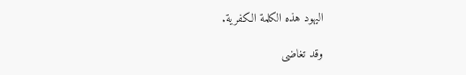اليهود هذه الكلمة الكفرية.

وقد تغاضى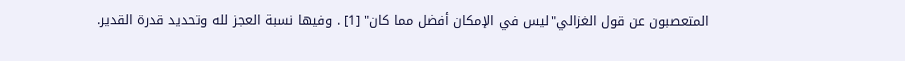المتعصبون عن قول الغزالي"ليس في الإمكان أفضل مما كان" [1] . وفيها نسبة العجز لله وتحديد قدرة القدير.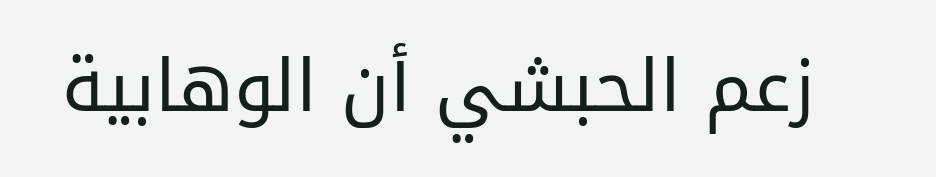زعم الحبشي أن الوهابية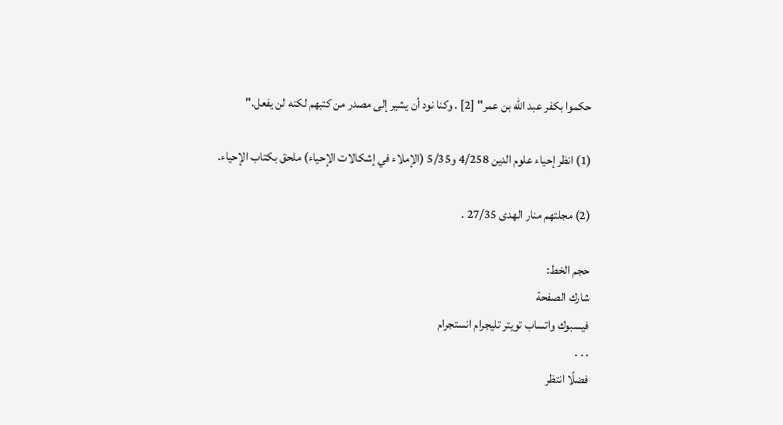حكموا بكفر عبد الله بن عمر" [2] . وكنا نود أن يشير إلى مصدر من كتبهم لكنه لن يفعل."

(1) انظر إحياء علوم الدين 4/258 و5/35 (الإملاء في إشكالات الإحياء) ملحق بكتاب الإحياء.

(2) مجلتهم منار الهدى 27/35 .

حجم الخط:
شارك الصفحة
فيسبوك واتساب تويتر تليجرام انستجرام
. . .
فضلًا انتظر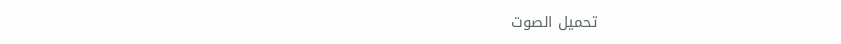تحميل الصوت